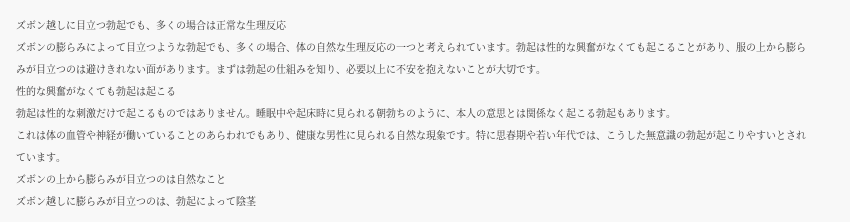ズボン越しに目立つ勃起でも、多くの場合は正常な生理反応
ズボンの膨らみによって目立つような勃起でも、多くの場合、体の自然な生理反応の一つと考えられています。勃起は性的な興奮がなくても起こることがあり、服の上から膨らみが目立つのは避けきれない面があります。まずは勃起の仕組みを知り、必要以上に不安を抱えないことが大切です。
性的な興奮がなくても勃起は起こる
勃起は性的な刺激だけで起こるものではありません。睡眠中や起床時に見られる朝勃ちのように、本人の意思とは関係なく起こる勃起もあります。
これは体の血管や神経が働いていることのあらわれでもあり、健康な男性に見られる自然な現象です。特に思春期や若い年代では、こうした無意識の勃起が起こりやすいとされています。
ズボンの上から膨らみが目立つのは自然なこと
ズボン越しに膨らみが目立つのは、勃起によって陰茎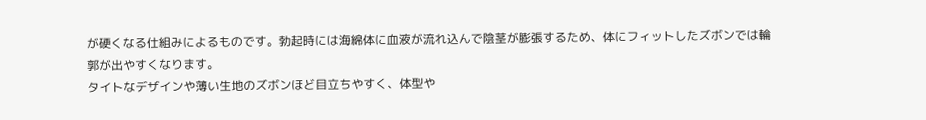が硬くなる仕組みによるものです。勃起時には海綿体に血液が流れ込んで陰茎が膨張するため、体にフィットしたズボンでは輪郭が出やすくなります。
タイトなデザインや薄い生地のズボンほど目立ちやすく、体型や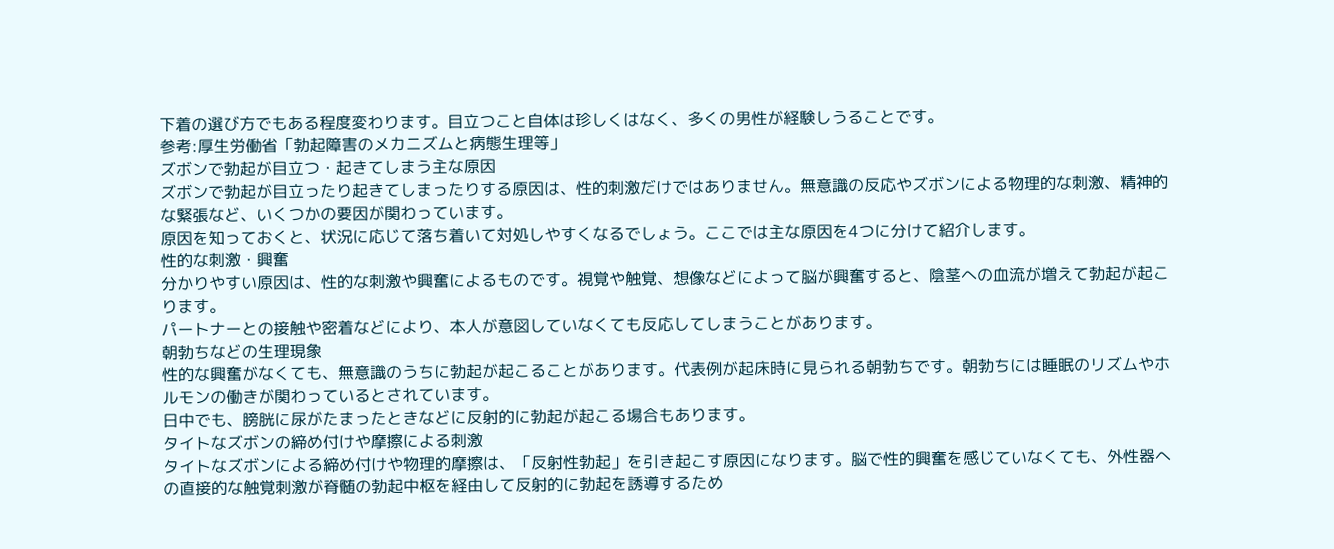下着の選び方でもある程度変わります。目立つこと自体は珍しくはなく、多くの男性が経験しうることです。
参考:厚生労働省「勃起障害のメカニズムと病態生理等」
ズボンで勃起が目立つ・起きてしまう主な原因
ズボンで勃起が目立ったり起きてしまったりする原因は、性的刺激だけではありません。無意識の反応やズボンによる物理的な刺激、精神的な緊張など、いくつかの要因が関わっています。
原因を知っておくと、状況に応じて落ち着いて対処しやすくなるでしょう。ここでは主な原因を4つに分けて紹介します。
性的な刺激・興奮
分かりやすい原因は、性的な刺激や興奮によるものです。視覚や触覚、想像などによって脳が興奮すると、陰茎への血流が増えて勃起が起こります。
パートナーとの接触や密着などにより、本人が意図していなくても反応してしまうことがあります。
朝勃ちなどの生理現象
性的な興奮がなくても、無意識のうちに勃起が起こることがあります。代表例が起床時に見られる朝勃ちです。朝勃ちには睡眠のリズムやホルモンの働きが関わっているとされています。
日中でも、膀胱に尿がたまったときなどに反射的に勃起が起こる場合もあります。
タイトなズボンの締め付けや摩擦による刺激
タイトなズボンによる締め付けや物理的摩擦は、「反射性勃起」を引き起こす原因になります。脳で性的興奮を感じていなくても、外性器への直接的な触覚刺激が脊髄の勃起中枢を経由して反射的に勃起を誘導するため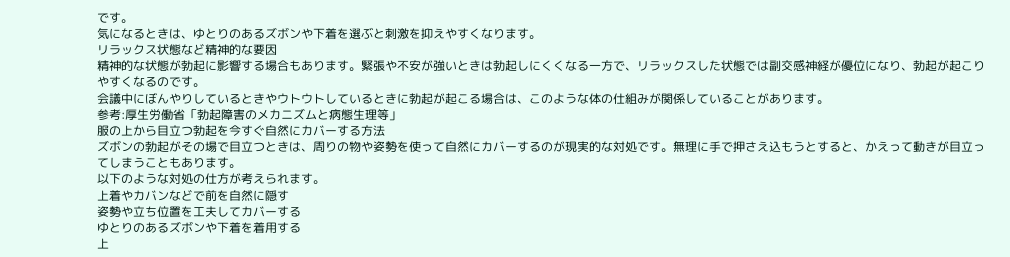です。
気になるときは、ゆとりのあるズボンや下着を選ぶと刺激を抑えやすくなります。
リラックス状態など精神的な要因
精神的な状態が勃起に影響する場合もあります。緊張や不安が強いときは勃起しにくくなる一方で、リラックスした状態では副交感神経が優位になり、勃起が起こりやすくなるのです。
会議中にぼんやりしているときやウトウトしているときに勃起が起こる場合は、このような体の仕組みが関係していることがあります。
参考:厚生労働省「勃起障害のメカニズムと病態生理等」
服の上から目立つ勃起を今すぐ自然にカバーする方法
ズボンの勃起がその場で目立つときは、周りの物や姿勢を使って自然にカバーするのが現実的な対処です。無理に手で押さえ込もうとすると、かえって動きが目立ってしまうこともあります。
以下のような対処の仕方が考えられます。
上着やカバンなどで前を自然に隠す
姿勢や立ち位置を工夫してカバーする
ゆとりのあるズボンや下着を着用する
上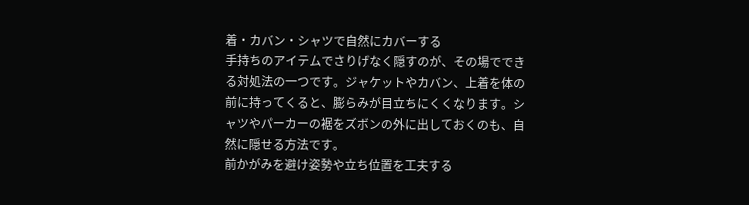着・カバン・シャツで自然にカバーする
手持ちのアイテムでさりげなく隠すのが、その場でできる対処法の一つです。ジャケットやカバン、上着を体の前に持ってくると、膨らみが目立ちにくくなります。シャツやパーカーの裾をズボンの外に出しておくのも、自然に隠せる方法です。
前かがみを避け姿勢や立ち位置を工夫する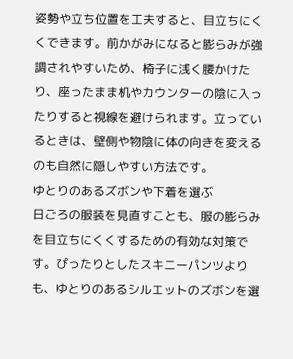姿勢や立ち位置を工夫すると、目立ちにくくできます。前かがみになると膨らみが強調されやすいため、椅子に浅く腰かけたり、座ったまま机やカウンターの陰に入ったりすると視線を避けられます。立っているときは、壁側や物陰に体の向きを変えるのも自然に隠しやすい方法です。
ゆとりのあるズボンや下着を選ぶ
日ごろの服装を見直すことも、服の膨らみを目立ちにくくするための有効な対策です。ぴったりとしたスキニーパンツよりも、ゆとりのあるシルエットのズボンを選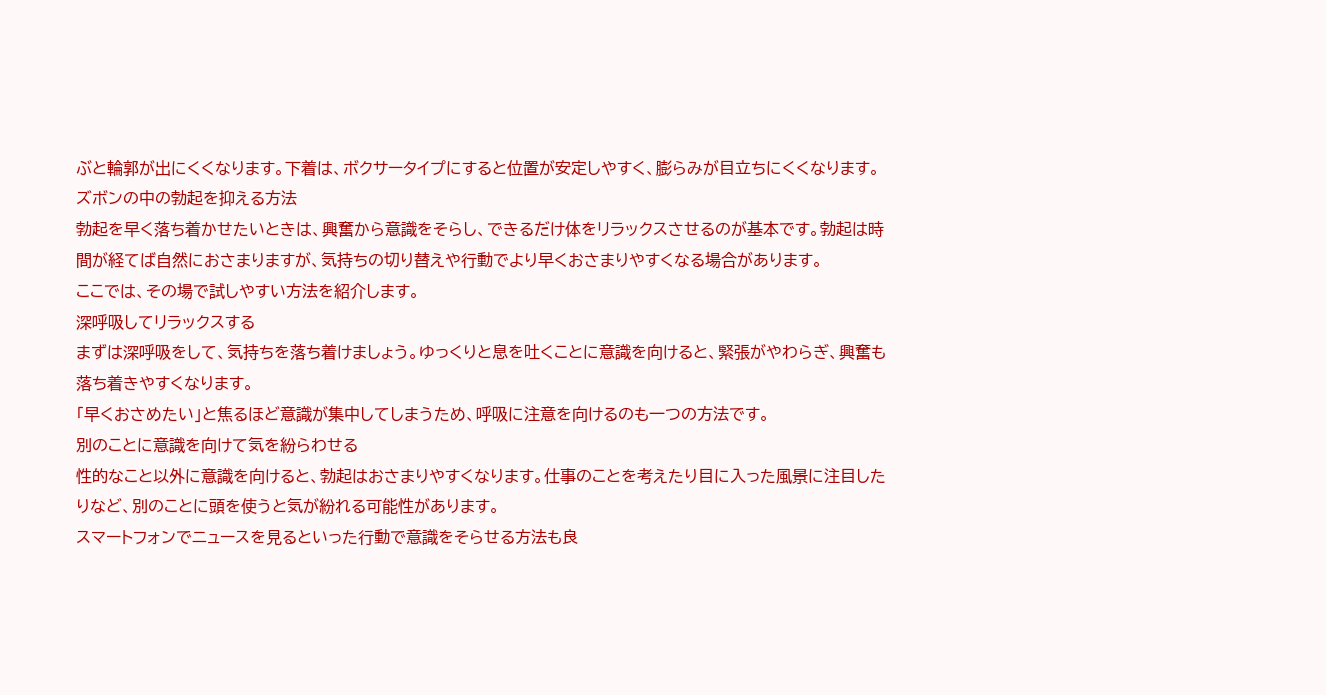ぶと輪郭が出にくくなります。下着は、ボクサータイプにすると位置が安定しやすく、膨らみが目立ちにくくなります。
ズボンの中の勃起を抑える方法
勃起を早く落ち着かせたいときは、興奮から意識をそらし、できるだけ体をリラックスさせるのが基本です。勃起は時間が経てば自然におさまりますが、気持ちの切り替えや行動でより早くおさまりやすくなる場合があります。
ここでは、その場で試しやすい方法を紹介します。
深呼吸してリラックスする
まずは深呼吸をして、気持ちを落ち着けましょう。ゆっくりと息を吐くことに意識を向けると、緊張がやわらぎ、興奮も落ち着きやすくなります。
「早くおさめたい」と焦るほど意識が集中してしまうため、呼吸に注意を向けるのも一つの方法です。
別のことに意識を向けて気を紛らわせる
性的なこと以外に意識を向けると、勃起はおさまりやすくなります。仕事のことを考えたり目に入った風景に注目したりなど、別のことに頭を使うと気が紛れる可能性があります。
スマートフォンでニュースを見るといった行動で意識をそらせる方法も良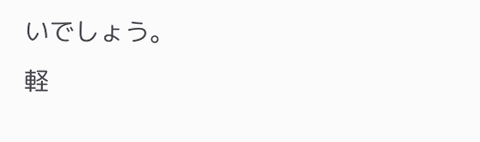いでしょう。
軽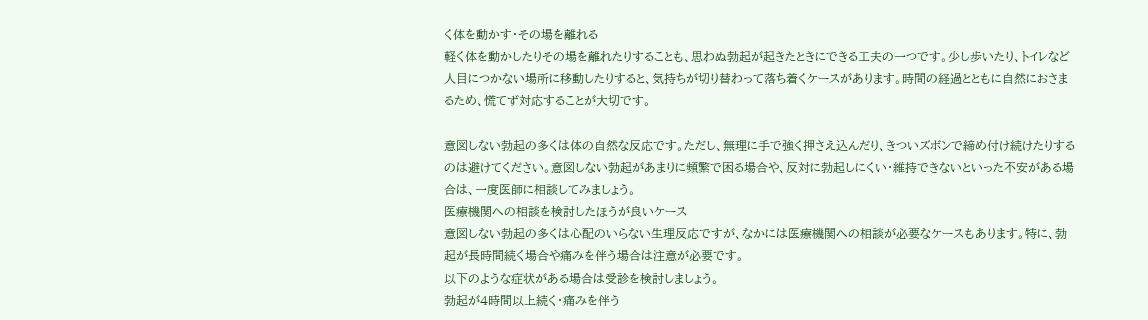く体を動かす・その場を離れる
軽く体を動かしたりその場を離れたりすることも、思わぬ勃起が起きたときにできる工夫の一つです。少し歩いたり、トイレなど人目につかない場所に移動したりすると、気持ちが切り替わって落ち着くケースがあります。時間の経過とともに自然におさまるため、慌てず対応することが大切です。

意図しない勃起の多くは体の自然な反応です。ただし、無理に手で強く押さえ込んだり、きついズボンで締め付け続けたりするのは避けてください。意図しない勃起があまりに頻繁で困る場合や、反対に勃起しにくい・維持できないといった不安がある場合は、一度医師に相談してみましょう。
医療機関への相談を検討したほうが良いケース
意図しない勃起の多くは心配のいらない生理反応ですが、なかには医療機関への相談が必要なケースもあります。特に、勃起が長時間続く場合や痛みを伴う場合は注意が必要です。
以下のような症状がある場合は受診を検討しましょう。
勃起が4時間以上続く・痛みを伴う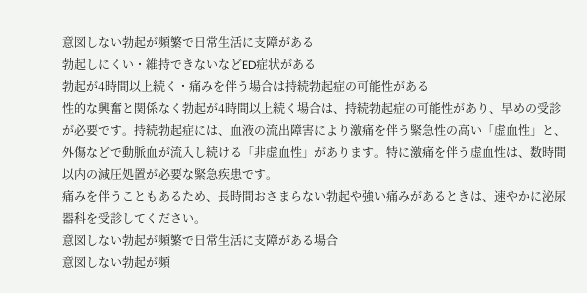意図しない勃起が頻繁で日常生活に支障がある
勃起しにくい・維持できないなどED症状がある
勃起が4時間以上続く・痛みを伴う場合は持続勃起症の可能性がある
性的な興奮と関係なく勃起が4時間以上続く場合は、持続勃起症の可能性があり、早めの受診が必要です。持続勃起症には、血液の流出障害により激痛を伴う緊急性の高い「虚血性」と、外傷などで動脈血が流入し続ける「非虚血性」があります。特に激痛を伴う虚血性は、数時間以内の減圧処置が必要な緊急疾患です。
痛みを伴うこともあるため、長時間おさまらない勃起や強い痛みがあるときは、速やかに泌尿器科を受診してください。
意図しない勃起が頻繁で日常生活に支障がある場合
意図しない勃起が頻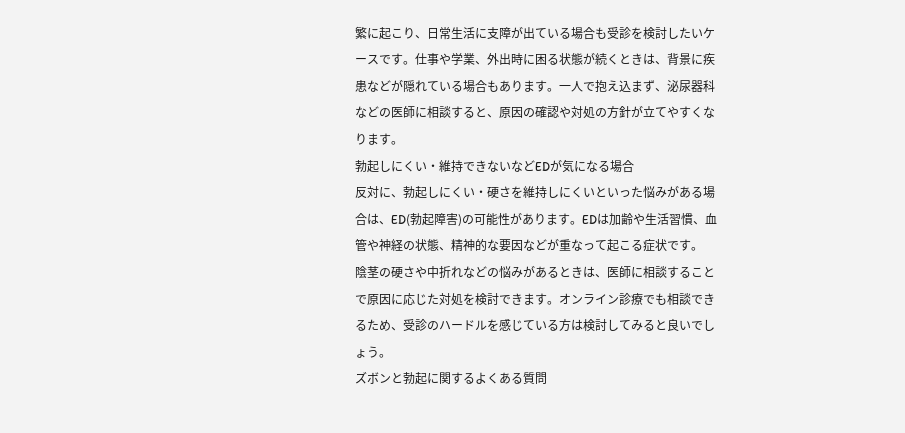繁に起こり、日常生活に支障が出ている場合も受診を検討したいケースです。仕事や学業、外出時に困る状態が続くときは、背景に疾患などが隠れている場合もあります。一人で抱え込まず、泌尿器科などの医師に相談すると、原因の確認や対処の方針が立てやすくなります。
勃起しにくい・維持できないなどEDが気になる場合
反対に、勃起しにくい・硬さを維持しにくいといった悩みがある場合は、ED(勃起障害)の可能性があります。EDは加齢や生活習慣、血管や神経の状態、精神的な要因などが重なって起こる症状です。
陰茎の硬さや中折れなどの悩みがあるときは、医師に相談することで原因に応じた対処を検討できます。オンライン診療でも相談できるため、受診のハードルを感じている方は検討してみると良いでしょう。
ズボンと勃起に関するよくある質問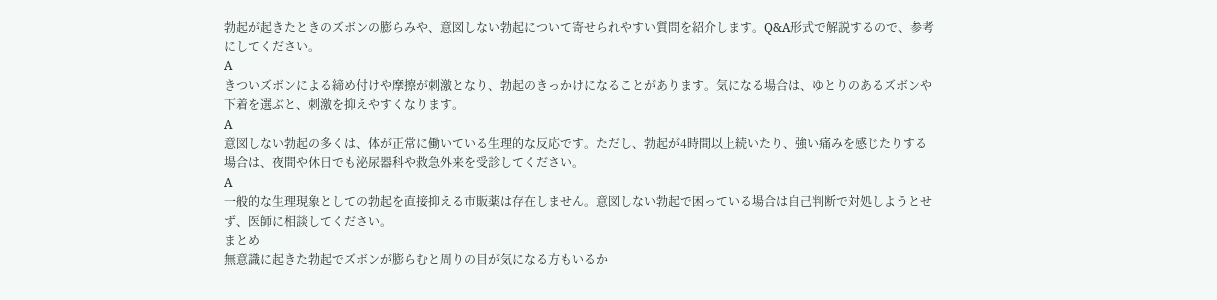勃起が起きたときのズボンの膨らみや、意図しない勃起について寄せられやすい質問を紹介します。Q&A形式で解説するので、参考にしてください。
A
きついズボンによる締め付けや摩擦が刺激となり、勃起のきっかけになることがあります。気になる場合は、ゆとりのあるズボンや下着を選ぶと、刺激を抑えやすくなります。
A
意図しない勃起の多くは、体が正常に働いている生理的な反応です。ただし、勃起が4時間以上続いたり、強い痛みを感じたりする場合は、夜間や休日でも泌尿器科や救急外来を受診してください。
A
一般的な生理現象としての勃起を直接抑える市販薬は存在しません。意図しない勃起で困っている場合は自己判断で対処しようとせず、医師に相談してください。
まとめ
無意識に起きた勃起でズボンが膨らむと周りの目が気になる方もいるか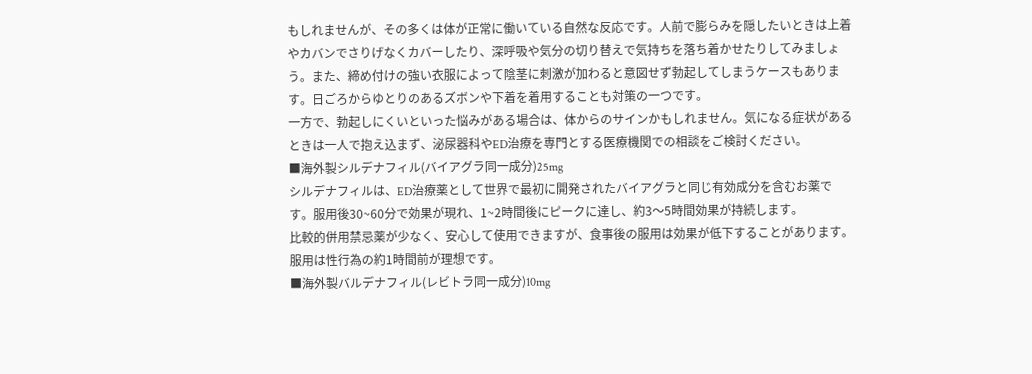もしれませんが、その多くは体が正常に働いている自然な反応です。人前で膨らみを隠したいときは上着やカバンでさりげなくカバーしたり、深呼吸や気分の切り替えで気持ちを落ち着かせたりしてみましょう。また、締め付けの強い衣服によって陰茎に刺激が加わると意図せず勃起してしまうケースもあります。日ごろからゆとりのあるズボンや下着を着用することも対策の一つです。
一方で、勃起しにくいといった悩みがある場合は、体からのサインかもしれません。気になる症状があるときは一人で抱え込まず、泌尿器科やED治療を専門とする医療機関での相談をご検討ください。
■海外製シルデナフィル(バイアグラ同一成分)25mg
シルデナフィルは、ED治療薬として世界で最初に開発されたバイアグラと同じ有効成分を含むお薬です。服用後30~60分で効果が現れ、1~2時間後にピークに達し、約3〜5時間効果が持続します。
比較的併用禁忌薬が少なく、安心して使用できますが、食事後の服用は効果が低下することがあります。服用は性行為の約1時間前が理想です。
■海外製バルデナフィル(レビトラ同一成分)10mg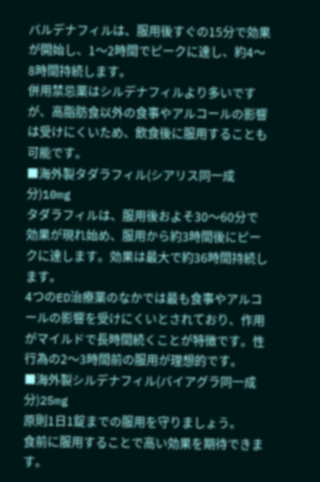バルデナフィルは、服用後すぐの15分で効果が開始し、1〜2時間でピークに達し、約4〜8時間持続します。
併用禁忌薬はシルデナフィルより多いですが、高脂肪食以外の食事やアルコールの影響は受けにくいため、飲食後に服用することも可能です。
■海外製タダラフィル(シアリス同一成分)10mg
タダラフィルは、服用後およそ30〜60分で効果が現れ始め、服用から約3時間後にピークに達します。効果は最大で約36時間持続します。
4つのED治療薬のなかでは最も食事やアルコールの影響を受けにくいとされており、作用がマイルドで長時間続くことが特徴です。性行為の2〜3時間前の服用が理想的です。
■海外製シルデナフィル(バイアグラ同一成分)25mg
原則1日1錠までの服用を守りましょう。
食前に服用することで高い効果を期待できます。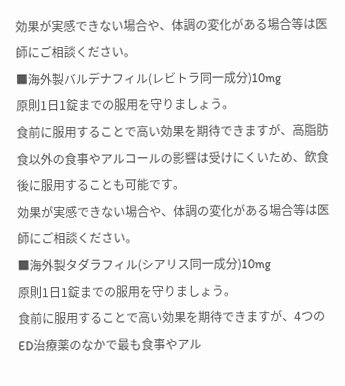効果が実感できない場合や、体調の変化がある場合等は医師にご相談ください。
■海外製バルデナフィル(レビトラ同一成分)10mg
原則1日1錠までの服用を守りましょう。
食前に服用することで高い効果を期待できますが、高脂肪食以外の食事やアルコールの影響は受けにくいため、飲食後に服用することも可能です。
効果が実感できない場合や、体調の変化がある場合等は医師にご相談ください。
■海外製タダラフィル(シアリス同一成分)10mg
原則1日1錠までの服用を守りましょう。
食前に服用することで高い効果を期待できますが、4つのED治療薬のなかで最も食事やアル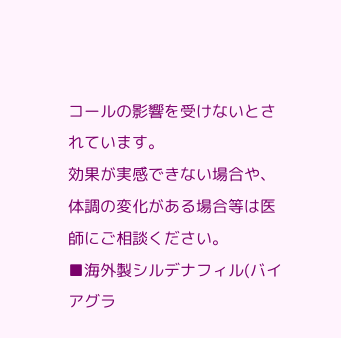コールの影響を受けないとされています。
効果が実感できない場合や、体調の変化がある場合等は医師にご相談ください。
■海外製シルデナフィル(バイアグラ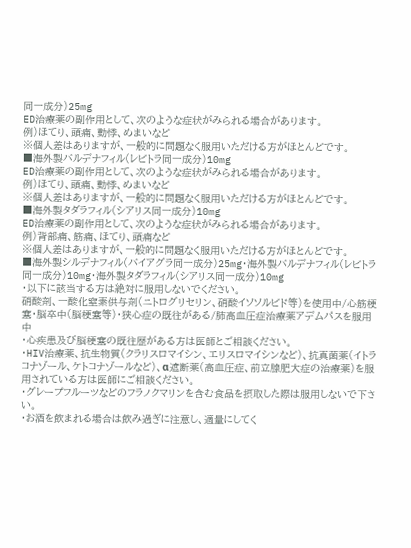同一成分)25mg
ED治療薬の副作用として、次のような症状がみられる場合があります。
例)ほてり、頭痛、動悸、めまいなど
※個人差はありますが、一般的に問題なく服用いただける方がほとんどです。
■海外製バルデナフィル(レビトラ同一成分)10mg
ED治療薬の副作用として、次のような症状がみられる場合があります。
例)ほてり、頭痛、動悸、めまいなど
※個人差はありますが、一般的に問題なく服用いただける方がほとんどです。
■海外製タダラフィル(シアリス同一成分)10mg
ED治療薬の副作用として、次のような症状がみられる場合があります。
例)背部痛、筋痛、ほてり、頭痛など
※個人差はありますが、一般的に問題なく服用いただける方がほとんどです。
■海外製シルデナフィル(バイアグラ同一成分)25mg・海外製バルデナフィル(レビトラ同一成分)10mg・海外製タダラフィル(シアリス同一成分)10mg
・以下に該当する方は絶対に服用しないでください。
硝酸剤、一酸化窒素供与剤(ニトログリセリン、硝酸イソソルビド等)を使用中/心筋梗塞・脳卒中(脳梗塞等)・狭心症の既往がある/肺高血圧症治療薬アデムパスを服用中
・心疾患及び脳梗塞の既往歴がある方は医師とご相談ください。
・HIV治療薬、抗生物質(クラリスロマイシン、エリスロマイシンなど)、抗真菌薬(イトラコナゾール、ケトコナゾールなど)、α遮断薬(高血圧症、前立腺肥大症の治療薬)を服用されている方は医師にご相談ください。
・グレープフルーツなどのフラノクマリンを含む食品を摂取した際は服用しないで下さい。
・お酒を飲まれる場合は飲み過ぎに注意し、適量にしてく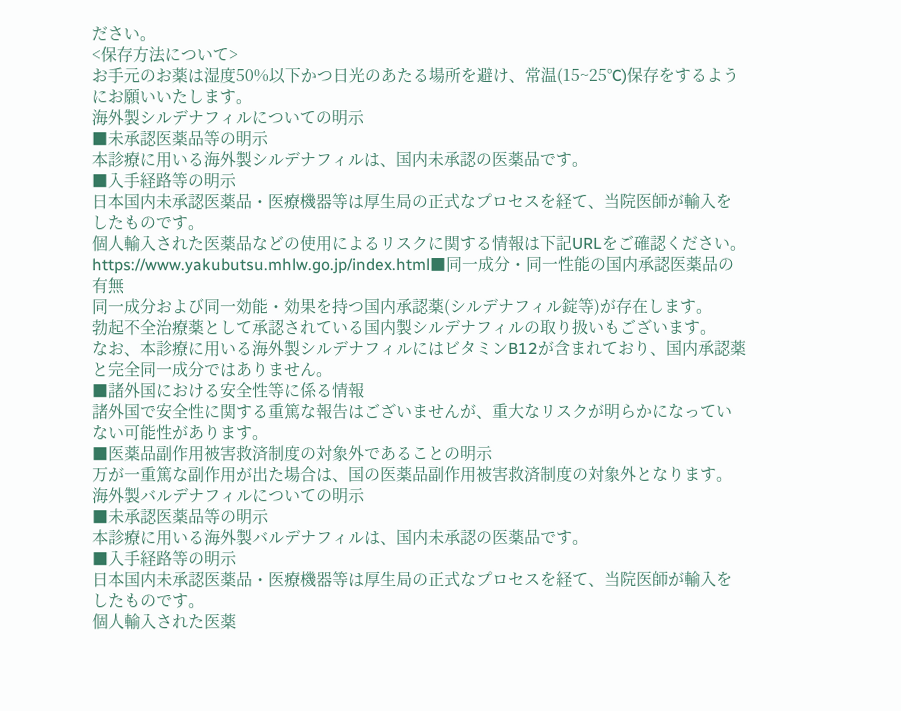ださい。
<保存方法について>
お手元のお薬は湿度50%以下かつ日光のあたる場所を避け、常温(15~25°C)保存をするようにお願いいたします。
海外製シルデナフィルについての明示
■未承認医薬品等の明示
本診療に用いる海外製シルデナフィルは、国内未承認の医薬品です。
■入手経路等の明示
日本国内未承認医薬品・医療機器等は厚生局の正式なプロセスを経て、当院医師が輸入をしたものです。
個人輸入された医薬品などの使用によるリスクに関する情報は下記URLをご確認ください。
https://www.yakubutsu.mhlw.go.jp/index.html■同一成分・同一性能の国内承認医薬品の有無
同一成分および同一効能・効果を持つ国内承認薬(シルデナフィル錠等)が存在します。
勃起不全治療薬として承認されている国内製シルデナフィルの取り扱いもございます。
なお、本診療に用いる海外製シルデナフィルにはビタミンB12が含まれており、国内承認薬と完全同一成分ではありません。
■諸外国における安全性等に係る情報
諸外国で安全性に関する重篤な報告はございませんが、重大なリスクが明らかになっていない可能性があります。
■医薬品副作用被害救済制度の対象外であることの明示
万が一重篤な副作用が出た場合は、国の医薬品副作用被害救済制度の対象外となります。
海外製バルデナフィルについての明示
■未承認医薬品等の明示
本診療に用いる海外製バルデナフィルは、国内未承認の医薬品です。
■入手経路等の明示
日本国内未承認医薬品・医療機器等は厚生局の正式なプロセスを経て、当院医師が輸入をしたものです。
個人輸入された医薬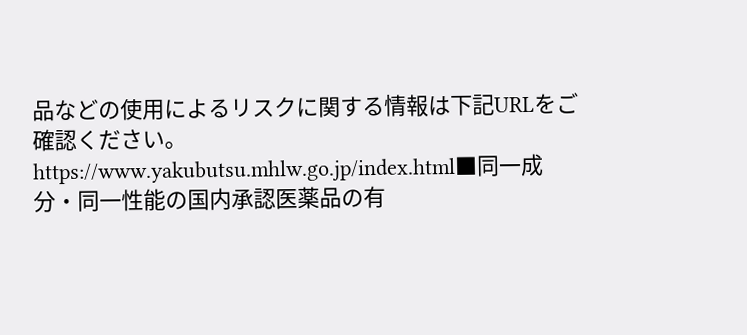品などの使用によるリスクに関する情報は下記URLをご確認ください。
https://www.yakubutsu.mhlw.go.jp/index.html■同一成分・同一性能の国内承認医薬品の有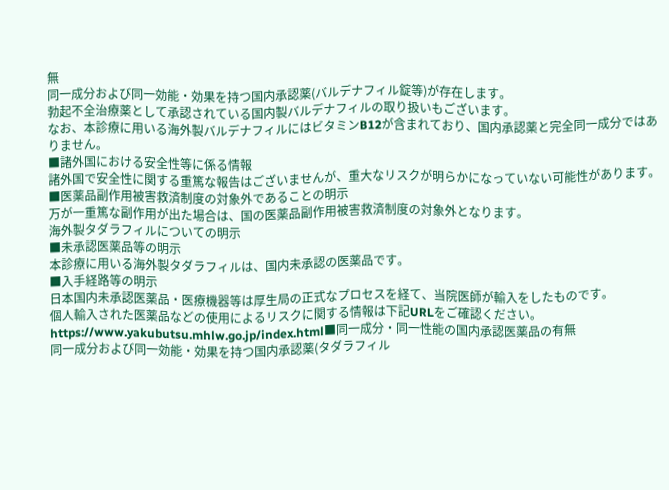無
同一成分および同一効能・効果を持つ国内承認薬(バルデナフィル錠等)が存在します。
勃起不全治療薬として承認されている国内製バルデナフィルの取り扱いもございます。
なお、本診療に用いる海外製バルデナフィルにはビタミンB12が含まれており、国内承認薬と完全同一成分ではありません。
■諸外国における安全性等に係る情報
諸外国で安全性に関する重篤な報告はございませんが、重大なリスクが明らかになっていない可能性があります。
■医薬品副作用被害救済制度の対象外であることの明示
万が一重篤な副作用が出た場合は、国の医薬品副作用被害救済制度の対象外となります。
海外製タダラフィルについての明示
■未承認医薬品等の明示
本診療に用いる海外製タダラフィルは、国内未承認の医薬品です。
■入手経路等の明示
日本国内未承認医薬品・医療機器等は厚生局の正式なプロセスを経て、当院医師が輸入をしたものです。
個人輸入された医薬品などの使用によるリスクに関する情報は下記URLをご確認ください。
https://www.yakubutsu.mhlw.go.jp/index.html■同一成分・同一性能の国内承認医薬品の有無
同一成分および同一効能・効果を持つ国内承認薬(タダラフィル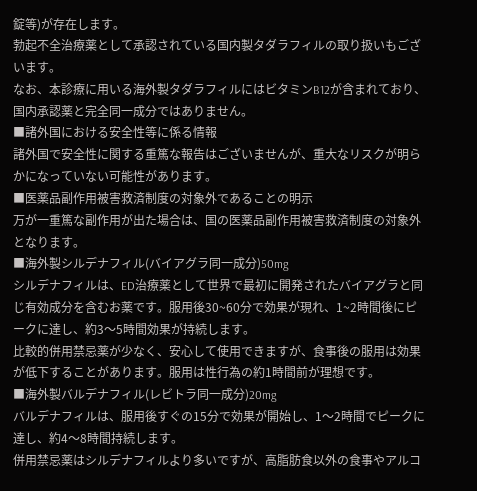錠等)が存在します。
勃起不全治療薬として承認されている国内製タダラフィルの取り扱いもございます。
なお、本診療に用いる海外製タダラフィルにはビタミンB12が含まれており、国内承認薬と完全同一成分ではありません。
■諸外国における安全性等に係る情報
諸外国で安全性に関する重篤な報告はございませんが、重大なリスクが明らかになっていない可能性があります。
■医薬品副作用被害救済制度の対象外であることの明示
万が一重篤な副作用が出た場合は、国の医薬品副作用被害救済制度の対象外となります。
■海外製シルデナフィル(バイアグラ同一成分)50mg
シルデナフィルは、ED治療薬として世界で最初に開発されたバイアグラと同じ有効成分を含むお薬です。服用後30~60分で効果が現れ、1~2時間後にピークに達し、約3〜5時間効果が持続します。
比較的併用禁忌薬が少なく、安心して使用できますが、食事後の服用は効果が低下することがあります。服用は性行為の約1時間前が理想です。
■海外製バルデナフィル(レビトラ同一成分)20mg
バルデナフィルは、服用後すぐの15分で効果が開始し、1〜2時間でピークに達し、約4〜8時間持続します。
併用禁忌薬はシルデナフィルより多いですが、高脂肪食以外の食事やアルコ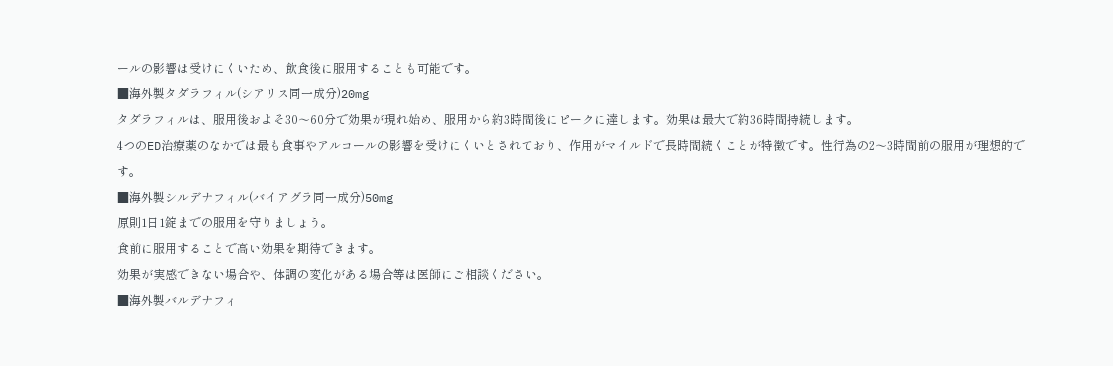ールの影響は受けにくいため、飲食後に服用することも可能です。
■海外製タダラフィル(シアリス同一成分)20mg
タダラフィルは、服用後およそ30〜60分で効果が現れ始め、服用から約3時間後にピークに達します。効果は最大で約36時間持続します。
4つのED治療薬のなかでは最も食事やアルコールの影響を受けにくいとされており、作用がマイルドで長時間続くことが特徴です。性行為の2〜3時間前の服用が理想的です。
■海外製シルデナフィル(バイアグラ同一成分)50mg
原則1日1錠までの服用を守りましょう。
食前に服用することで高い効果を期待できます。
効果が実感できない場合や、体調の変化がある場合等は医師にご相談ください。
■海外製バルデナフィ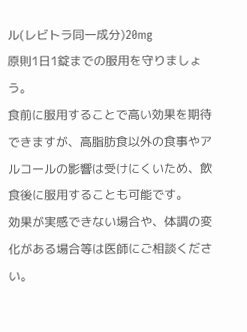ル(レビトラ同一成分)20mg
原則1日1錠までの服用を守りましょう。
食前に服用することで高い効果を期待できますが、高脂肪食以外の食事やアルコールの影響は受けにくいため、飲食後に服用することも可能です。
効果が実感できない場合や、体調の変化がある場合等は医師にご相談ください。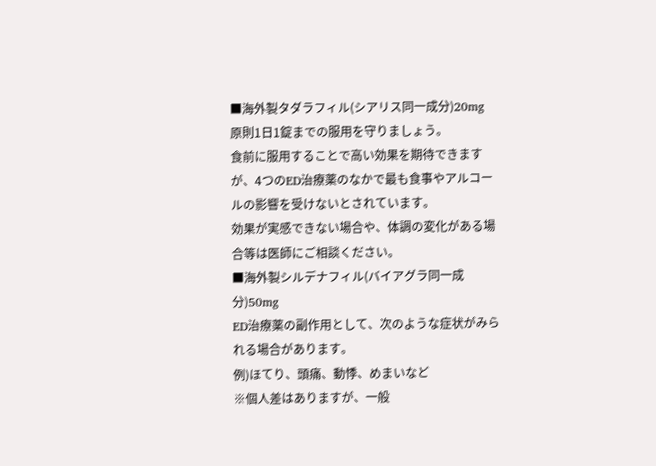■海外製タダラフィル(シアリス同一成分)20mg
原則1日1錠までの服用を守りましょう。
食前に服用することで高い効果を期待できますが、4つのED治療薬のなかで最も食事やアルコールの影響を受けないとされています。
効果が実感できない場合や、体調の変化がある場合等は医師にご相談ください。
■海外製シルデナフィル(バイアグラ同一成分)50mg
ED治療薬の副作用として、次のような症状がみられる場合があります。
例)ほてり、頭痛、動悸、めまいなど
※個人差はありますが、一般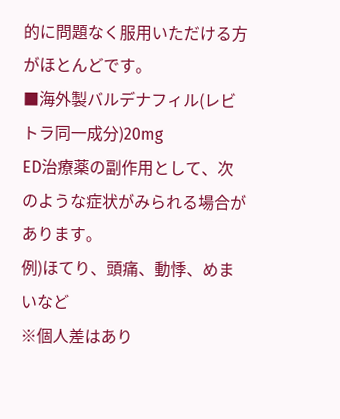的に問題なく服用いただける方がほとんどです。
■海外製バルデナフィル(レビトラ同一成分)20mg
ED治療薬の副作用として、次のような症状がみられる場合があります。
例)ほてり、頭痛、動悸、めまいなど
※個人差はあり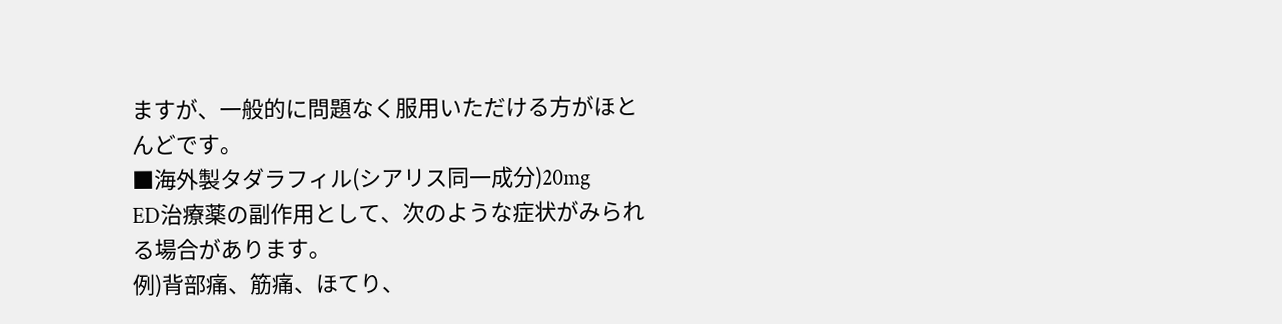ますが、一般的に問題なく服用いただける方がほとんどです。
■海外製タダラフィル(シアリス同一成分)20mg
ED治療薬の副作用として、次のような症状がみられる場合があります。
例)背部痛、筋痛、ほてり、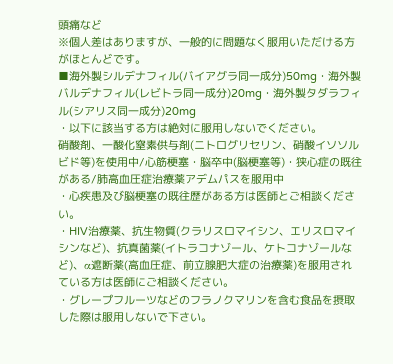頭痛など
※個人差はありますが、一般的に問題なく服用いただける方がほとんどです。
■海外製シルデナフィル(バイアグラ同一成分)50mg・海外製バルデナフィル(レビトラ同一成分)20mg・海外製タダラフィル(シアリス同一成分)20mg
・以下に該当する方は絶対に服用しないでください。
硝酸剤、一酸化窒素供与剤(ニトログリセリン、硝酸イソソルビド等)を使用中/心筋梗塞・脳卒中(脳梗塞等)・狭心症の既往がある/肺高血圧症治療薬アデムパスを服用中
・心疾患及び脳梗塞の既往歴がある方は医師とご相談ください。
・HIV治療薬、抗生物質(クラリスロマイシン、エリスロマイシンなど)、抗真菌薬(イトラコナゾール、ケトコナゾールなど)、α遮断薬(高血圧症、前立腺肥大症の治療薬)を服用されている方は医師にご相談ください。
・グレープフルーツなどのフラノクマリンを含む食品を摂取した際は服用しないで下さい。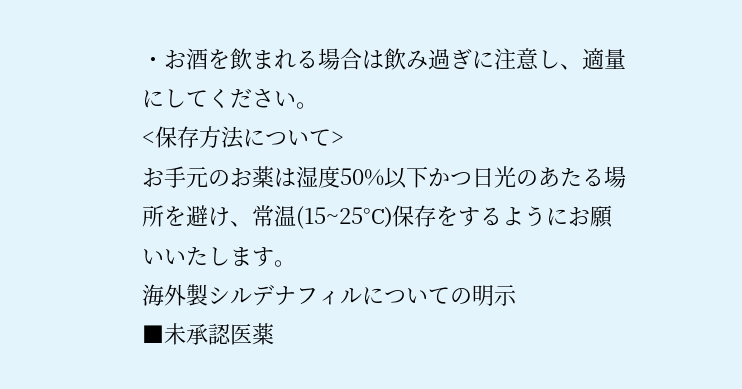・お酒を飲まれる場合は飲み過ぎに注意し、適量にしてください。
<保存方法について>
お手元のお薬は湿度50%以下かつ日光のあたる場所を避け、常温(15~25°C)保存をするようにお願いいたします。
海外製シルデナフィルについての明示
■未承認医薬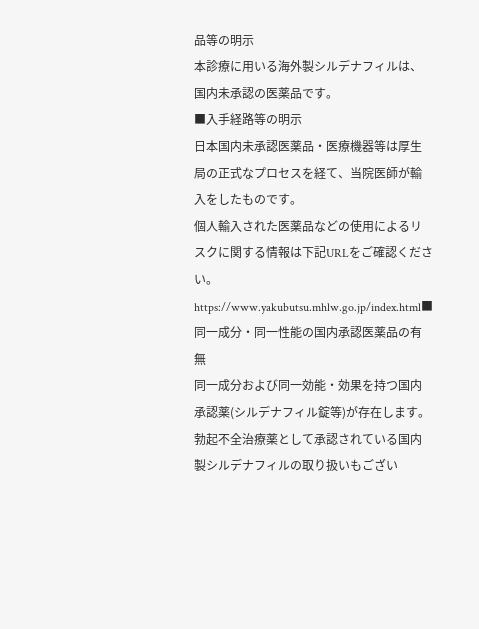品等の明示
本診療に用いる海外製シルデナフィルは、国内未承認の医薬品です。
■入手経路等の明示
日本国内未承認医薬品・医療機器等は厚生局の正式なプロセスを経て、当院医師が輸入をしたものです。
個人輸入された医薬品などの使用によるリスクに関する情報は下記URLをご確認ください。
https://www.yakubutsu.mhlw.go.jp/index.html■同一成分・同一性能の国内承認医薬品の有無
同一成分および同一効能・効果を持つ国内承認薬(シルデナフィル錠等)が存在します。
勃起不全治療薬として承認されている国内製シルデナフィルの取り扱いもござい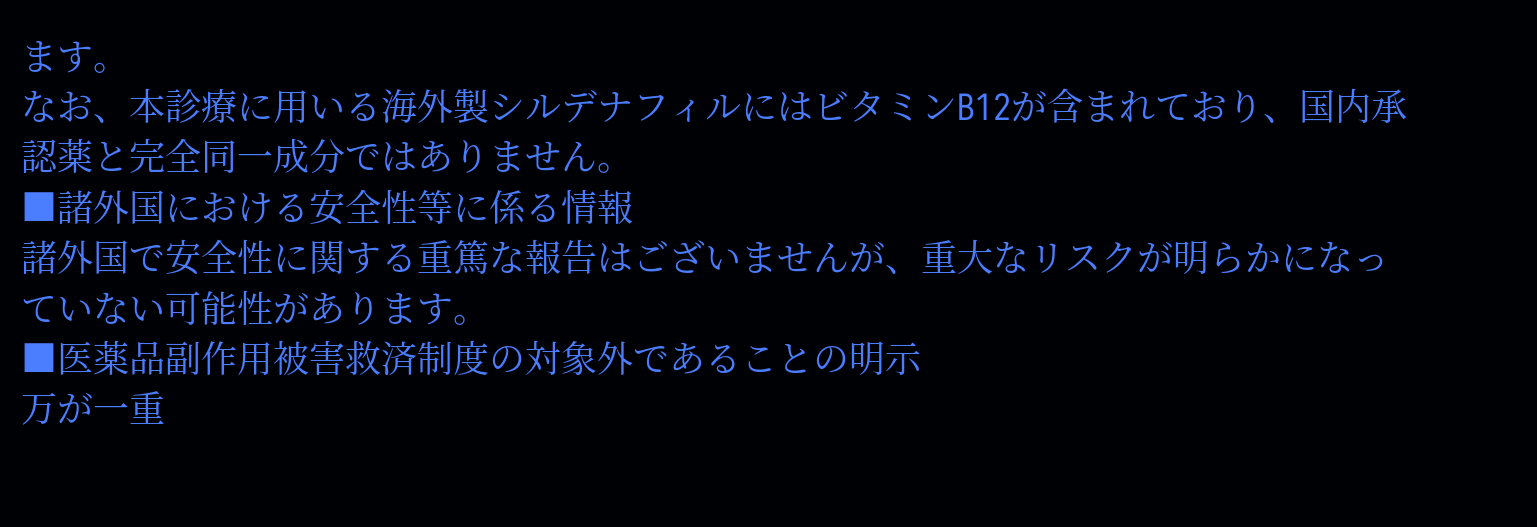ます。
なお、本診療に用いる海外製シルデナフィルにはビタミンB12が含まれており、国内承認薬と完全同一成分ではありません。
■諸外国における安全性等に係る情報
諸外国で安全性に関する重篤な報告はございませんが、重大なリスクが明らかになっていない可能性があります。
■医薬品副作用被害救済制度の対象外であることの明示
万が一重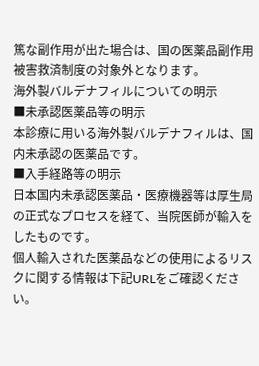篤な副作用が出た場合は、国の医薬品副作用被害救済制度の対象外となります。
海外製バルデナフィルについての明示
■未承認医薬品等の明示
本診療に用いる海外製バルデナフィルは、国内未承認の医薬品です。
■入手経路等の明示
日本国内未承認医薬品・医療機器等は厚生局の正式なプロセスを経て、当院医師が輸入をしたものです。
個人輸入された医薬品などの使用によるリスクに関する情報は下記URLをご確認ください。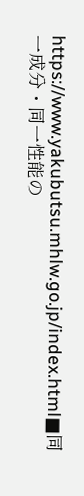https://www.yakubutsu.mhlw.go.jp/index.html■同一成分・同一性能の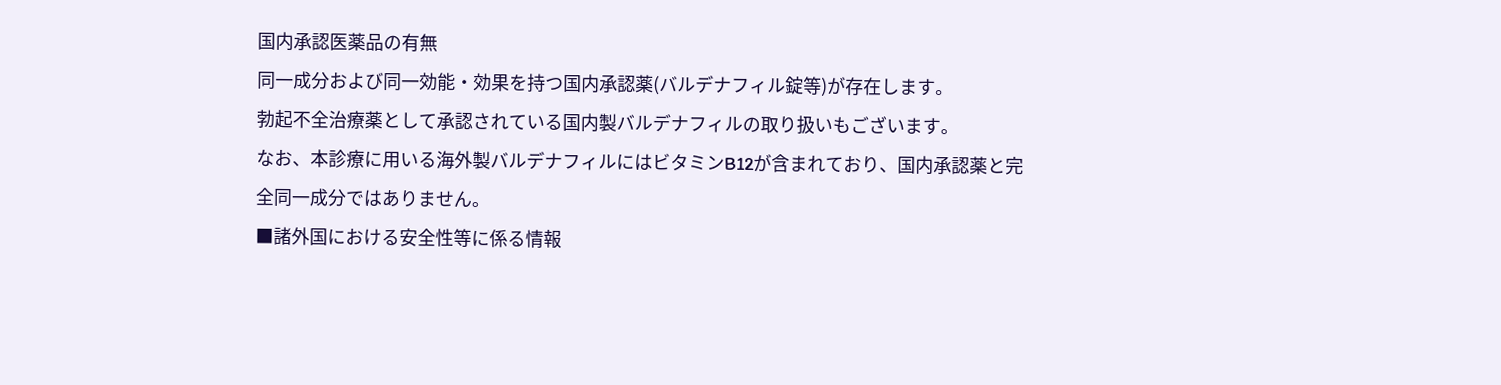国内承認医薬品の有無
同一成分および同一効能・効果を持つ国内承認薬(バルデナフィル錠等)が存在します。
勃起不全治療薬として承認されている国内製バルデナフィルの取り扱いもございます。
なお、本診療に用いる海外製バルデナフィルにはビタミンB12が含まれており、国内承認薬と完全同一成分ではありません。
■諸外国における安全性等に係る情報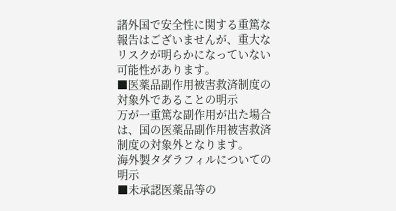諸外国で安全性に関する重篤な報告はございませんが、重大なリスクが明らかになっていない可能性があります。
■医薬品副作用被害救済制度の対象外であることの明示
万が一重篤な副作用が出た場合は、国の医薬品副作用被害救済制度の対象外となります。
海外製タダラフィルについての明示
■未承認医薬品等の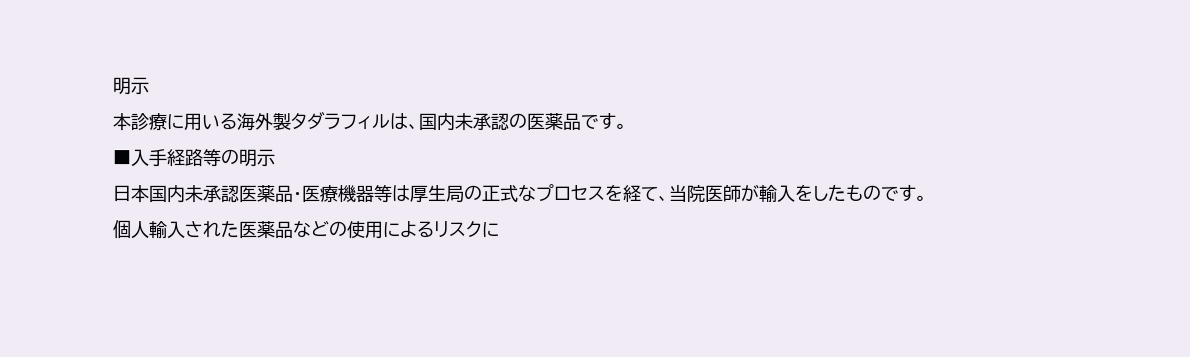明示
本診療に用いる海外製タダラフィルは、国内未承認の医薬品です。
■入手経路等の明示
日本国内未承認医薬品・医療機器等は厚生局の正式なプロセスを経て、当院医師が輸入をしたものです。
個人輸入された医薬品などの使用によるリスクに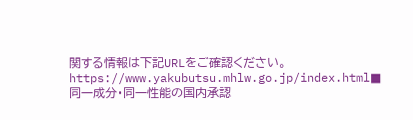関する情報は下記URLをご確認ください。
https://www.yakubutsu.mhlw.go.jp/index.html■同一成分・同一性能の国内承認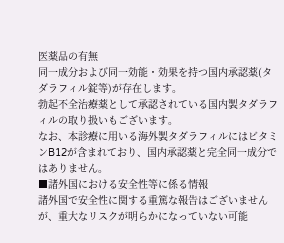医薬品の有無
同一成分および同一効能・効果を持つ国内承認薬(タダラフィル錠等)が存在します。
勃起不全治療薬として承認されている国内製タダラフィルの取り扱いもございます。
なお、本診療に用いる海外製タダラフィルにはビタミンB12が含まれており、国内承認薬と完全同一成分ではありません。
■諸外国における安全性等に係る情報
諸外国で安全性に関する重篤な報告はございませんが、重大なリスクが明らかになっていない可能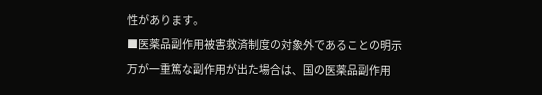性があります。
■医薬品副作用被害救済制度の対象外であることの明示
万が一重篤な副作用が出た場合は、国の医薬品副作用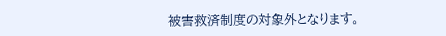被害救済制度の対象外となります。